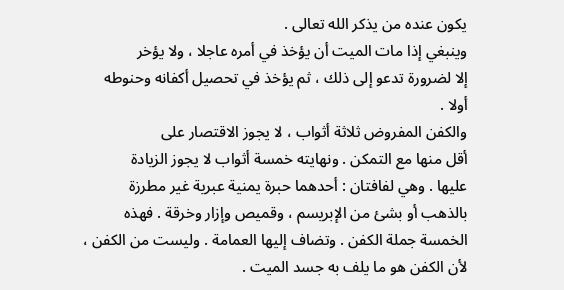يكون عنده من يذكر الله تعالى .
وينبغي إذا مات الميت أن يؤخذ في أمره عاجلا ، ولا يؤخر
إلا لضرورة تدعو إلى ذلك ، ثم يؤخذ في تحصيل أكفانه وحنوطه
أولا .
والكفن المفروض ثلاثة أثواب ، لا يجوز الاقتصار على
أقل منها مع التمكن . ونهايته خمسة أثواب لا يجوز الزيادة
عليها . وهي لفافتان : أحدهما حبرة يمنية عبرية غير مطرزة
بالذهب أو بشئ من الإبريسم ، وقميص وإزار وخرقة . فهذه
الخمسة جملة الكفن . وتضاف إليها العمامة . وليست من الكفن ،
لأن الكفن هو ما يلف به جسد الميت .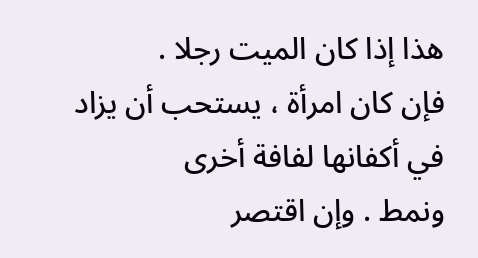هذا إذا كان الميت رجلا .
فإن كان امرأة ، يستحب أن يزاد في أكفانها لفافة أخرى
ونمط . وإن اقتصر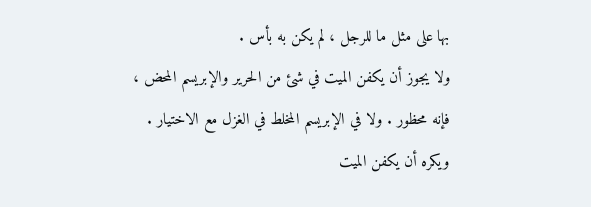بها على مثل ما للرجل ، لم يكن به بأس .
ولا يجوز أن يكفن الميت في شئ من الحرير والإبريسم المحض ،
فإنه محظور . ولا في الإبريسم المخلط في الغزل مع الاختيار .
ويكره أن يكفن الميت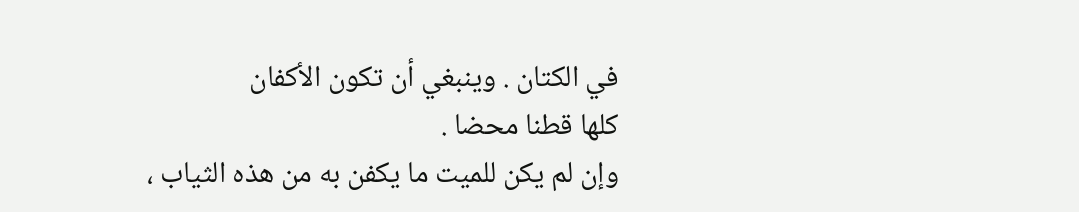في الكتان . وينبغي أن تكون الأكفان
كلها قطنا محضا .
وإن لم يكن للميت ما يكفن به من هذه الثياب ،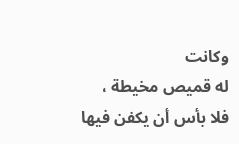وكانت
له قميص مخيطة ، فلا بأس أن يكفن فيها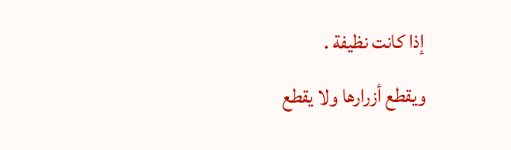إذا كانت نظيفة .
ويقطع أزرارها ولا يقطع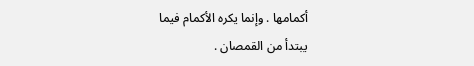أكمامها . وإنما يكره الأكمام فيما
يبتدأ من القمصان .